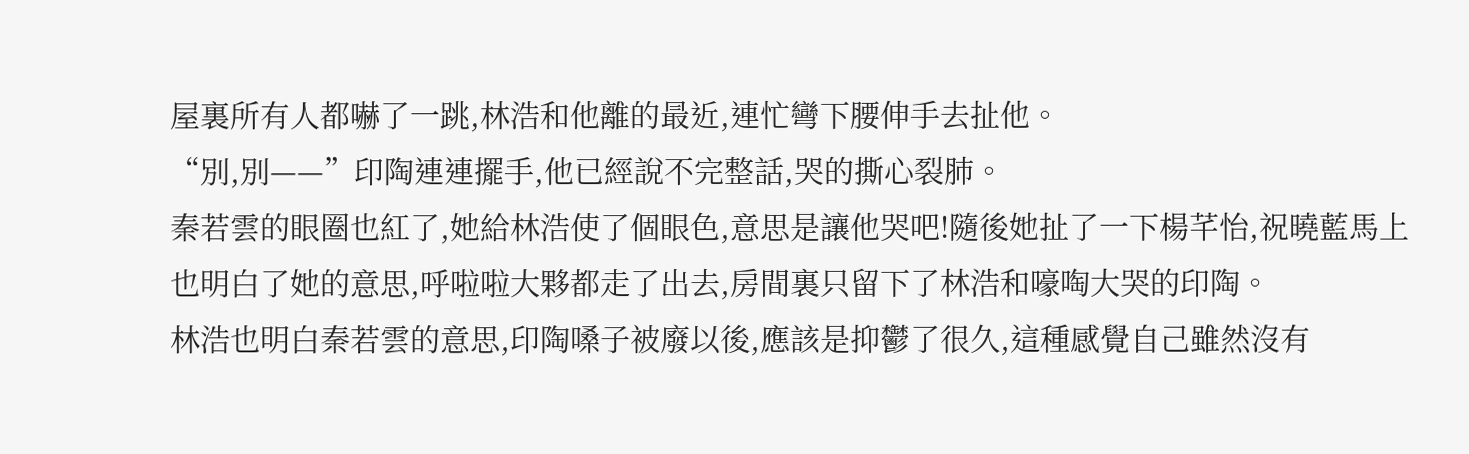屋裏所有人都嚇了一跳,林浩和他離的最近,連忙彎下腰伸手去扯他。
“別,別——”印陶連連擺手,他已經說不完整話,哭的撕心裂肺。
秦若雲的眼圈也紅了,她給林浩使了個眼色,意思是讓他哭吧!隨後她扯了一下楊芊怡,祝曉藍馬上也明白了她的意思,呼啦啦大夥都走了出去,房間裏只留下了林浩和嚎啕大哭的印陶。
林浩也明白秦若雲的意思,印陶嗓子被廢以後,應該是抑鬱了很久,這種感覺自己雖然沒有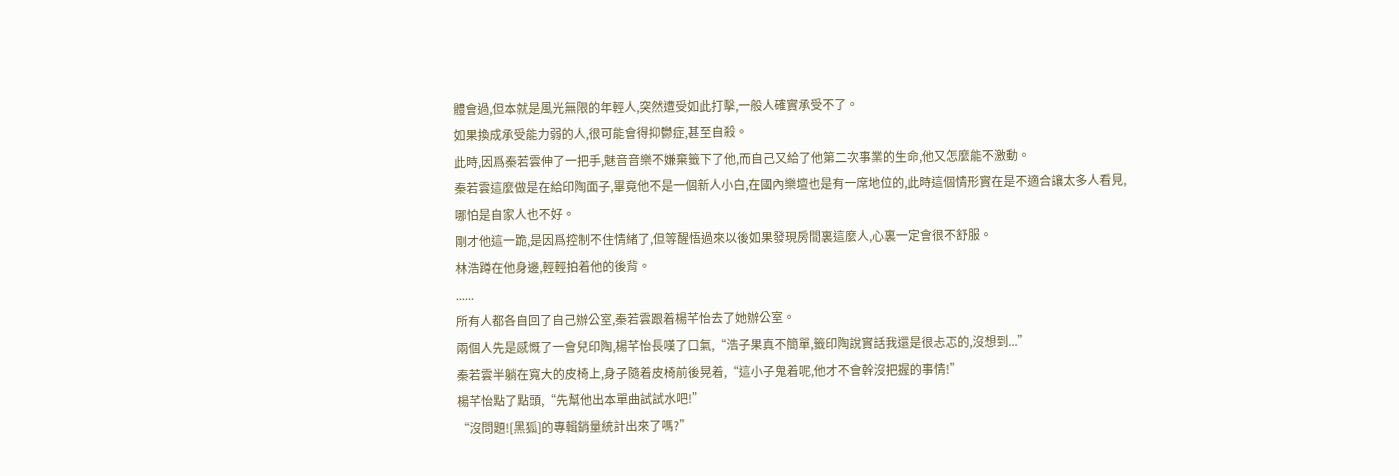體會過,但本就是風光無限的年輕人,突然遭受如此打擊,一般人確實承受不了。
如果換成承受能力弱的人,很可能會得抑鬱症,甚至自殺。
此時,因爲秦若雲伸了一把手,魅音音樂不嫌棄籤下了他,而自己又給了他第二次事業的生命,他又怎麼能不激動。
秦若雲這麼做是在給印陶面子,畢竟他不是一個新人小白,在國內樂壇也是有一席地位的,此時這個情形實在是不適合讓太多人看見,哪怕是自家人也不好。
剛才他這一跪,是因爲控制不住情緒了,但等醒悟過來以後如果發現房間裏這麼人,心裏一定會很不舒服。
林浩蹲在他身邊,輕輕拍着他的後背。
......
所有人都各自回了自己辦公室,秦若雲跟着楊芊怡去了她辦公室。
兩個人先是感慨了一會兒印陶,楊芊怡長嘆了口氣,“浩子果真不簡單,籤印陶說實話我還是很忐忑的,沒想到...”
秦若雲半躺在寬大的皮椅上,身子隨着皮椅前後晃着,“這小子鬼着呢,他才不會幹沒把握的事情!”
楊芊怡點了點頭,“先幫他出本單曲試試水吧!”
“沒問題![黑狐]的專輯銷量統計出來了嗎?”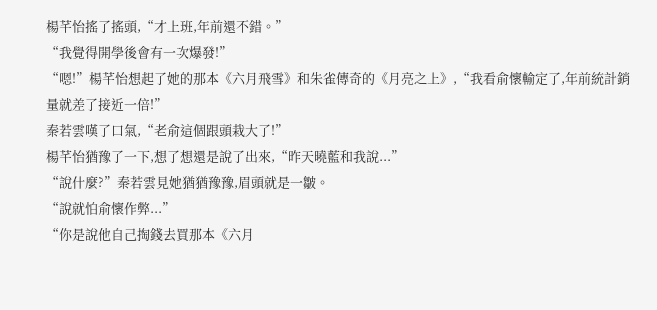楊芊怡搖了搖頭,“才上班,年前還不錯。”
“我覺得開學後會有一次爆發!”
“嗯!”楊芊怡想起了她的那本《六月飛雪》和朱雀傳奇的《月亮之上》,“我看俞懷輸定了,年前統計銷量就差了接近一倍!”
秦若雲嘆了口氣,“老俞這個跟頭栽大了!”
楊芊怡猶豫了一下,想了想還是說了出來,“昨天曉藍和我說...”
“說什麼?”秦若雲見她猶猶豫豫,眉頭就是一皺。
“說就怕俞懷作弊...”
“你是說他自己掏錢去買那本《六月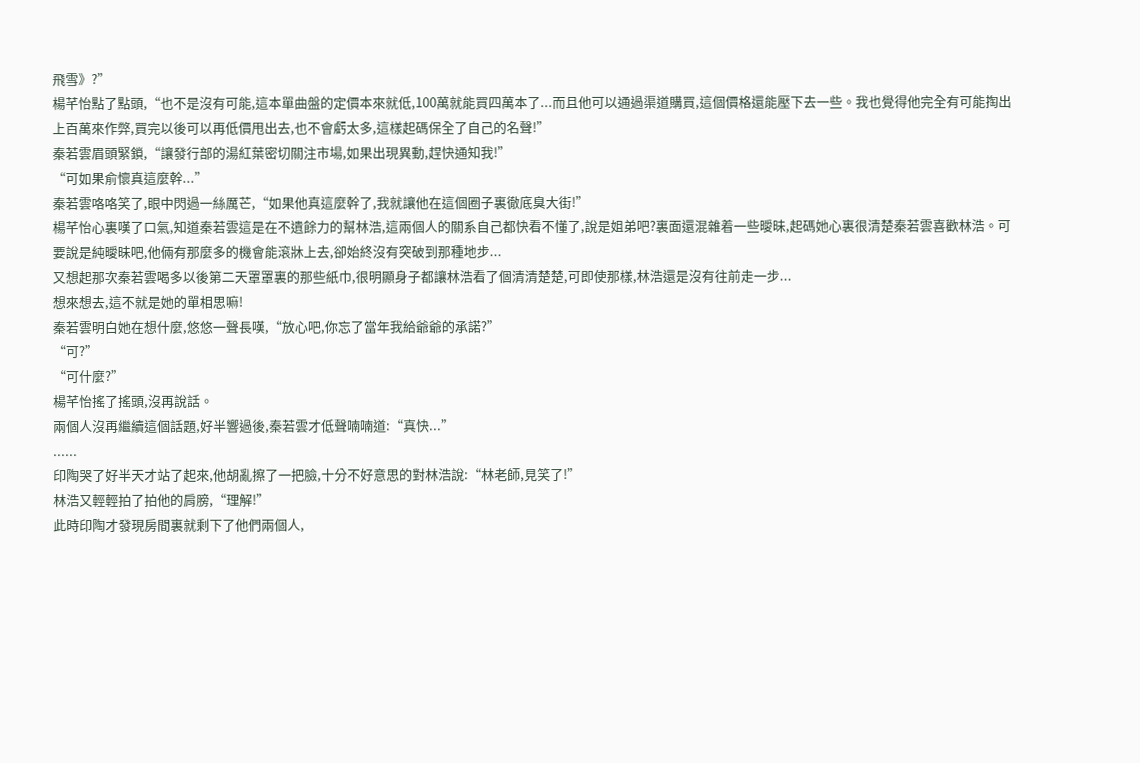飛雪》?”
楊芊怡點了點頭,“也不是沒有可能,這本單曲盤的定價本來就低,100萬就能買四萬本了...而且他可以通過渠道購買,這個價格還能壓下去一些。我也覺得他完全有可能掏出上百萬來作弊,買完以後可以再低價甩出去,也不會虧太多,這樣起碼保全了自己的名聲!”
秦若雲眉頭緊鎖,“讓發行部的湯紅葉密切關注市場,如果出現異動,趕快通知我!”
“可如果俞懷真這麼幹...”
秦若雲咯咯笑了,眼中閃過一絲厲芒,“如果他真這麼幹了,我就讓他在這個圈子裏徹底臭大街!”
楊芊怡心裏嘆了口氣,知道秦若雲這是在不遺餘力的幫林浩,這兩個人的關系自己都快看不懂了,說是姐弟吧?裏面還混雜着一些曖昧,起碼她心裏很清楚秦若雲喜歡林浩。可要說是純曖昧吧,他倆有那麼多的機會能滾牀上去,卻始終沒有突破到那種地步...
又想起那次秦若雲喝多以後第二天罩罩裏的那些紙巾,很明顯身子都讓林浩看了個清清楚楚,可即使那樣,林浩還是沒有往前走一步...
想來想去,這不就是她的單相思嘛!
秦若雲明白她在想什麼,悠悠一聲長嘆,“放心吧,你忘了當年我給爺爺的承諾?”
“可?”
“可什麼?”
楊芊怡搖了搖頭,沒再說話。
兩個人沒再繼續這個話題,好半響過後,秦若雲才低聲喃喃道:“真快...”
......
印陶哭了好半天才站了起來,他胡亂擦了一把臉,十分不好意思的對林浩說:“林老師,見笑了!”
林浩又輕輕拍了拍他的肩膀,“理解!”
此時印陶才發現房間裏就剩下了他們兩個人,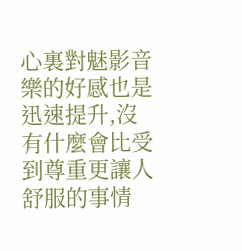心裏對魅影音樂的好感也是迅速提升,沒有什麼會比受到尊重更讓人舒服的事情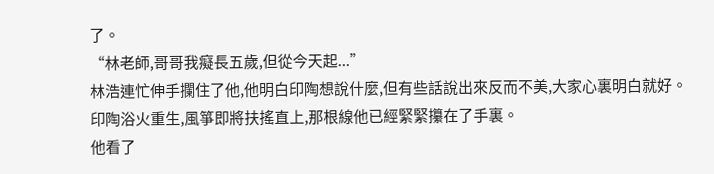了。
“林老師,哥哥我癡長五歲,但從今天起...”
林浩連忙伸手攔住了他,他明白印陶想說什麼,但有些話說出來反而不美,大家心裏明白就好。
印陶浴火重生,風箏即將扶搖直上,那根線他已經緊緊攥在了手裏。
他看了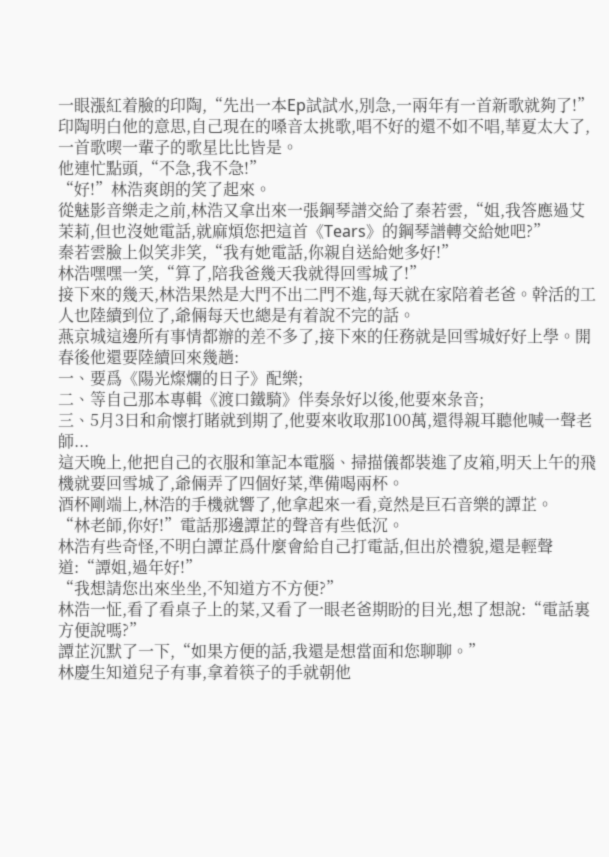一眼漲紅着臉的印陶,“先出一本Ep試試水,別急,一兩年有一首新歌就夠了!”
印陶明白他的意思,自己現在的嗓音太挑歌,唱不好的還不如不唱,華夏太大了,一首歌喫一輩子的歌星比比皆是。
他連忙點頭,“不急,我不急!”
“好!”林浩爽朗的笑了起來。
從魅影音樂走之前,林浩又拿出來一張鋼琴譜交給了秦若雲,“姐,我答應過艾茉莉,但也沒她電話,就麻煩您把這首《Tears》的鋼琴譜轉交給她吧?”
秦若雲臉上似笑非笑,“我有她電話,你親自送給她多好!”
林浩嘿嘿一笑,“算了,陪我爸幾天我就得回雪城了!”
接下來的幾天,林浩果然是大門不出二門不進,每天就在家陪着老爸。幹活的工人也陸續到位了,爺倆每天也總是有着說不完的話。
燕京城這邊所有事情都辦的差不多了,接下來的任務就是回雪城好好上學。開春後他還要陸續回來幾趟:
一、要爲《陽光燦爛的日子》配樂;
二、等自己那本專輯《渡口鐵騎》伴奏彔好以後,他要來彔音;
三、5月3日和俞懷打賭就到期了,他要來收取那100萬,還得親耳聽他喊一聲老師...
這天晚上,他把自己的衣服和筆記本電腦、掃描儀都裝進了皮箱,明天上午的飛機就要回雪城了,爺倆弄了四個好菜,準備喝兩杯。
酒杯剛端上,林浩的手機就響了,他拿起來一看,竟然是巨石音樂的譚芷。
“林老師,你好!”電話那邊譚芷的聲音有些低沉。
林浩有些奇怪,不明白譚芷爲什麼會給自己打電話,但出於禮貌,還是輕聲道:“譚姐,過年好!”
“我想請您出來坐坐,不知道方不方便?”
林浩一怔,看了看桌子上的菜,又看了一眼老爸期盼的目光,想了想說:“電話裏方便說嗎?”
譚芷沉默了一下,“如果方便的話,我還是想當面和您聊聊。”
林慶生知道兒子有事,拿着筷子的手就朝他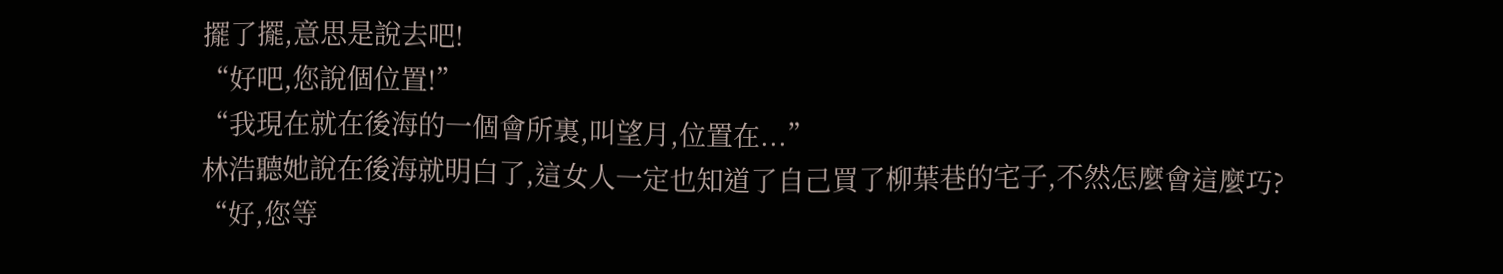擺了擺,意思是說去吧!
“好吧,您說個位置!”
“我現在就在後海的一個會所裏,叫望月,位置在...”
林浩聽她說在後海就明白了,這女人一定也知道了自己買了柳葉巷的宅子,不然怎麼會這麼巧?
“好,您等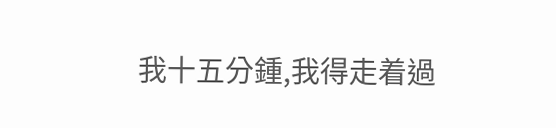我十五分鍾,我得走着過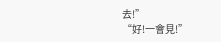去!”
“好!一會見!”